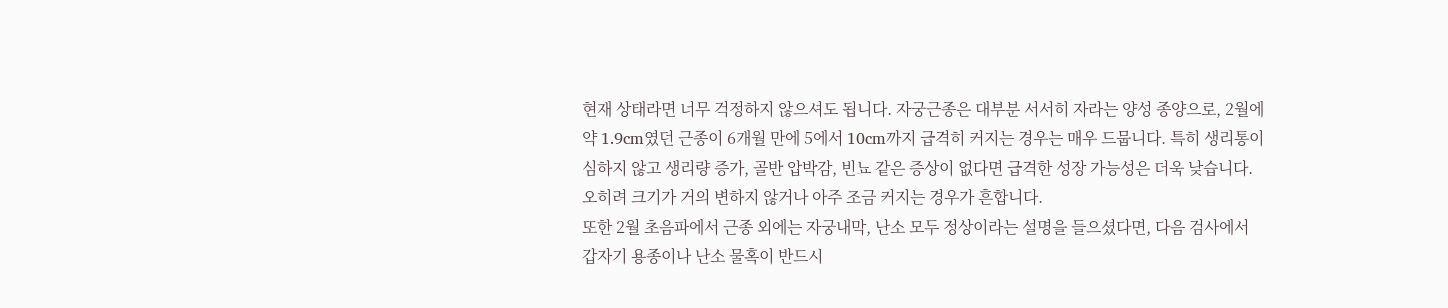현재 상태라면 너무 걱정하지 않으셔도 됩니다. 자궁근종은 대부분 서서히 자라는 양성 종양으로, 2월에 약 1.9cm였던 근종이 6개월 만에 5에서 10cm까지 급격히 커지는 경우는 매우 드뭅니다. 특히 생리통이 심하지 않고 생리량 증가, 골반 압박감, 빈뇨 같은 증상이 없다면 급격한 성장 가능성은 더욱 낮습니다. 오히려 크기가 거의 변하지 않거나 아주 조금 커지는 경우가 흔합니다.
또한 2월 초음파에서 근종 외에는 자궁내막, 난소 모두 정상이라는 설명을 들으셨다면, 다음 검사에서 갑자기 용종이나 난소 물혹이 반드시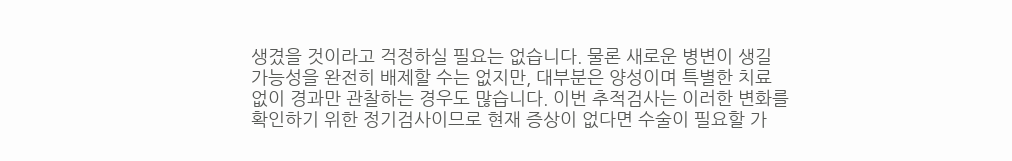생겼을 것이라고 걱정하실 필요는 없습니다. 물론 새로운 병변이 생길 가능성을 완전히 배제할 수는 없지만, 대부분은 양성이며 특별한 치료 없이 경과만 관찰하는 경우도 많습니다. 이번 추적검사는 이러한 변화를 확인하기 위한 정기검사이므로 현재 증상이 없다면 수술이 필요할 가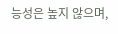능성은 높지 않으며,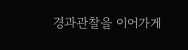경과관찰을 이어가게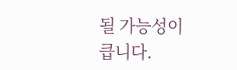될 가능성이 큽니다.